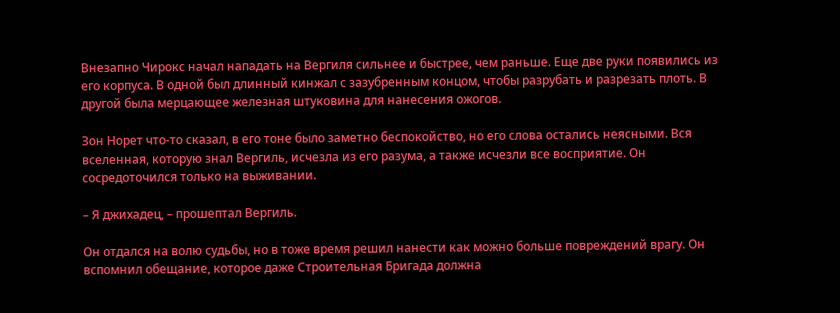Внезапно Чирокс начал нападать на Вергиля сильнее и быстрее, чем раньше. Еще две руки появились из его корпуса. В одной был длинный кинжал с зазубренным концом, чтобы разрубать и разрезать плоть. В другой была мерцающее железная штуковина для нанесения ожогов.

Зон Норет что-то сказал, в его тоне было заметно беспокойство, но его слова остались неясными. Вся вселенная, которую знал Вергиль, исчезла из его разума, а также исчезли все восприятие. Он сосредоточился только на выживании.

– Я джихадец, – прошептал Вергиль.

Он отдался на волю судьбы, но в тоже время решил нанести как можно больше повреждений врагу. Он вспомнил обещание, которое даже Строительная Бригада должна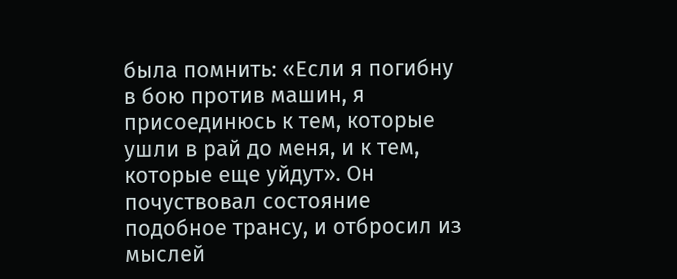была помнить: «Если я погибну в бою против машин, я присоединюсь к тем, которые ушли в рай до меня, и к тем, которые еще уйдут». Он почуствовал состояние подобное трансу, и отбросил из мыслей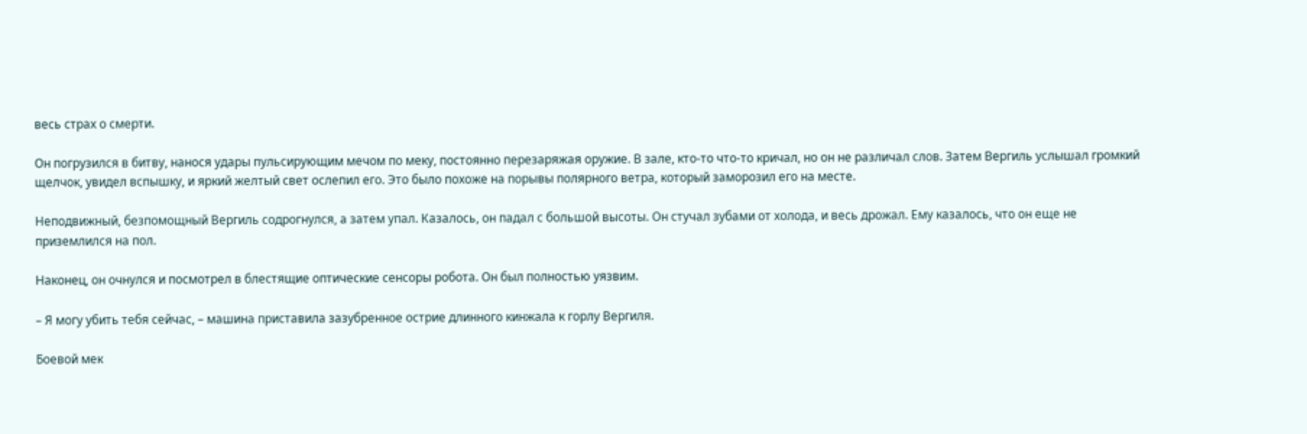весь страх о смерти.

Он погрузился в битву, нанося удары пульсирующим мечом по меку, постоянно перезаряжая оружие. В зале, кто-то что-то кричал, но он не различал слов. Затем Вергиль услышал громкий щелчок, увидел вспышку, и яркий желтый свет ослепил его. Это было похоже на порывы полярного ветра, который заморозил его на месте.

Неподвижный, безпомощный Вергиль содрогнулся, а затем упал. Казалось, он падал с большой высоты. Он стучал зубами от холода, и весь дрожал. Ему казалось, что он еще не приземлился на пол.

Наконец, он очнулся и посмотрел в блестящие оптические сенсоры робота. Он был полностью уязвим.

– Я могу убить тебя сейчас, – машина приставила зазубренное острие длинного кинжала к горлу Вергиля.

Боевой мек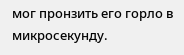мог пронзить его горло в микросекунду.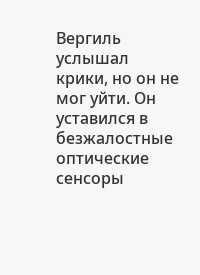Вергиль услышал крики, но он не мог уйти. Он уставился в безжалостные оптические сенсоры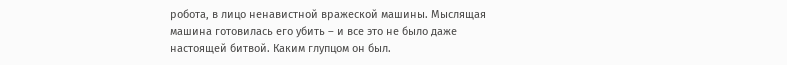робота, в лицо ненавистной вражеской машины. Мыслящая машина готовилась его убить – и все это не было даже настоящей битвой. Каким глупцом он был.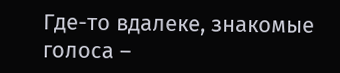Где-то вдалеке, знакомые голоса –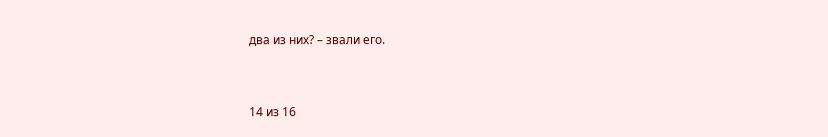два из них? – звали его.



14 из 16